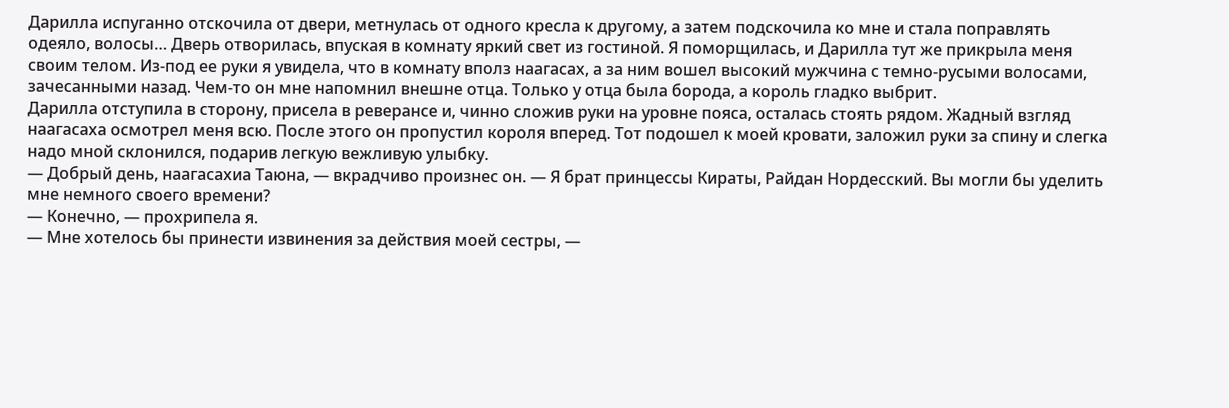Дарилла испуганно отскочила от двери, метнулась от одного кресла к другому, а затем подскочила ко мне и стала поправлять одеяло, волосы… Дверь отворилась, впуская в комнату яркий свет из гостиной. Я поморщилась, и Дарилла тут же прикрыла меня своим телом. Из-под ее руки я увидела, что в комнату вполз наагасах, а за ним вошел высокий мужчина с темно-русыми волосами, зачесанными назад. Чем-то он мне напомнил внешне отца. Только у отца была борода, а король гладко выбрит.
Дарилла отступила в сторону, присела в реверансе и, чинно сложив руки на уровне пояса, осталась стоять рядом. Жадный взгляд наагасаха осмотрел меня всю. После этого он пропустил короля вперед. Тот подошел к моей кровати, заложил руки за спину и слегка надо мной склонился, подарив легкую вежливую улыбку.
— Добрый день, наагасахиа Таюна, — вкрадчиво произнес он. — Я брат принцессы Кираты, Райдан Нордесский. Вы могли бы уделить мне немного своего времени?
— Конечно, — прохрипела я.
— Мне хотелось бы принести извинения за действия моей сестры, —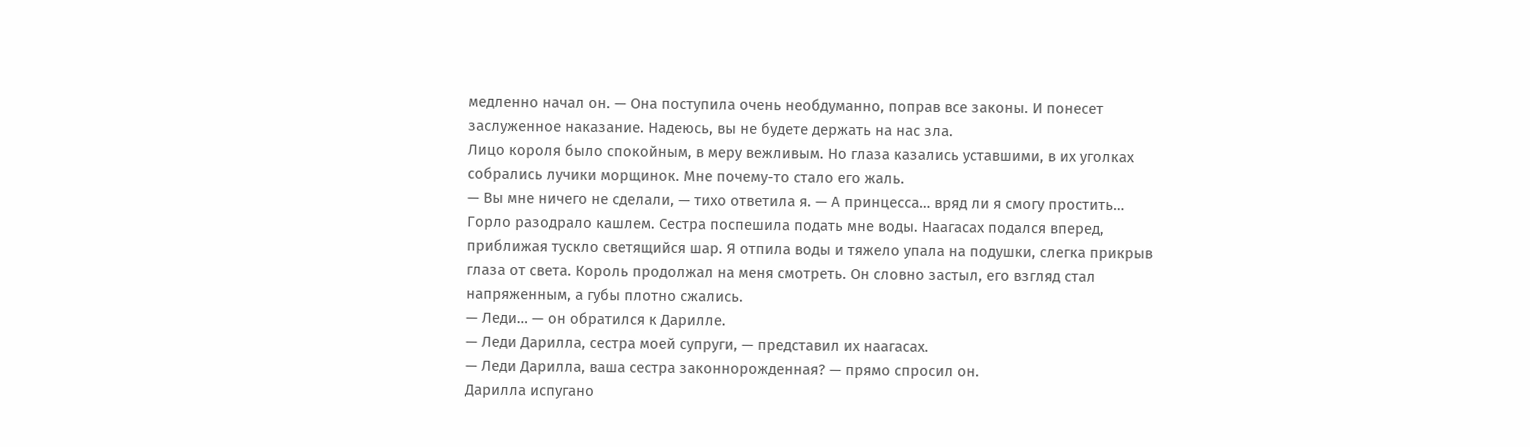медленно начал он. — Она поступила очень необдуманно, поправ все законы. И понесет заслуженное наказание. Надеюсь, вы не будете держать на нас зла.
Лицо короля было спокойным, в меру вежливым. Но глаза казались уставшими, в их уголках собрались лучики морщинок. Мне почему-то стало его жаль.
— Вы мне ничего не сделали, — тихо ответила я. — А принцесса… вряд ли я смогу простить…
Горло разодрало кашлем. Сестра поспешила подать мне воды. Наагасах подался вперед, приближая тускло светящийся шар. Я отпила воды и тяжело упала на подушки, слегка прикрыв глаза от света. Король продолжал на меня смотреть. Он словно застыл, его взгляд стал напряженным, а губы плотно сжались.
— Леди… — он обратился к Дарилле.
— Леди Дарилла, сестра моей супруги, — представил их наагасах.
— Леди Дарилла, ваша сестра законнорожденная? — прямо спросил он.
Дарилла испугано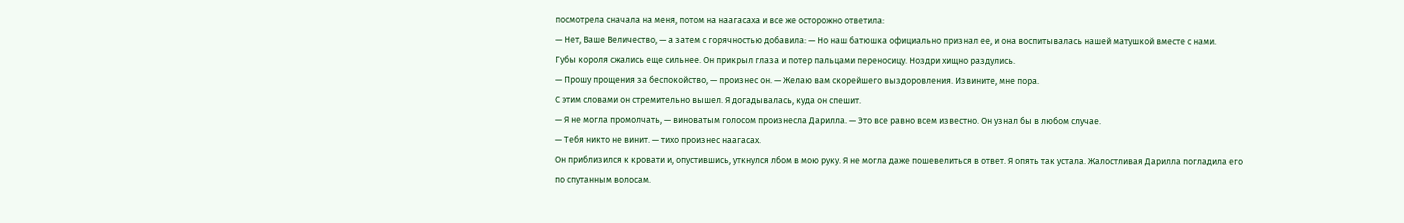посмотрела сначала на меня, потом на наагасаха и все же осторожно ответила:
— Нет, Ваше Величество, — а затем с горячностью добавила: — Но наш батюшка официально признал ее, и она воспитывалась нашей матушкой вместе с нами.
Губы короля сжались еще сильнее. Он прикрыл глаза и потер пальцами переносицу. Ноздри хищно раздулись.
— Прошу прощения за беспокойство, — произнес он. — Желаю вам скорейшего выздоровления. Извините, мне пора.
С этим словами он стремительно вышел. Я догадывалась, куда он спешит.
— Я не могла промолчать, — виноватым голосом произнесла Дарилла. — Это все равно всем известно. Он узнал бы в любом случае.
— Тебя никто не винит. — тихо произнес наагасах.
Он приблизился к кровати и, опустившись, уткнулся лбом в мою руку. Я не могла даже пошевелиться в ответ. Я опять так устала. Жалостливая Дарилла погладила его по спутанным волосам.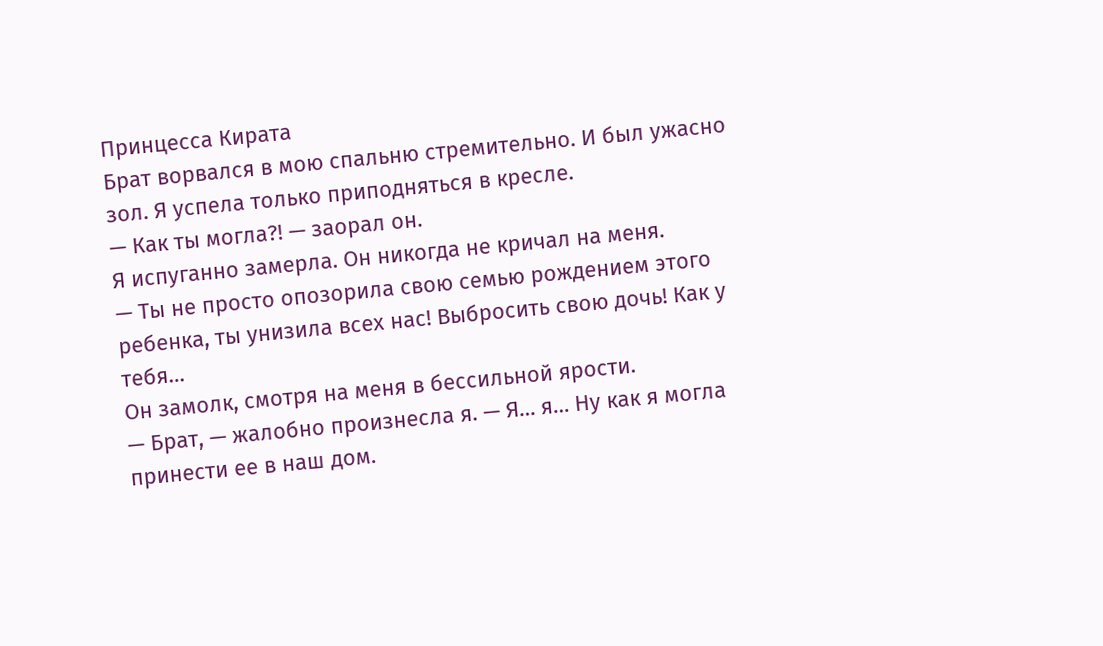Принцесса Кирата
Брат ворвался в мою спальню стремительно. И был ужасно зол. Я успела только приподняться в кресле.
— Как ты могла?! — заорал он.
Я испуганно замерла. Он никогда не кричал на меня.
— Ты не просто опозорила свою семью рождением этого ребенка, ты унизила всех нас! Выбросить свою дочь! Как у тебя…
Он замолк, смотря на меня в бессильной ярости.
— Брат, — жалобно произнесла я. — Я… я… Ну как я могла принести ее в наш дом.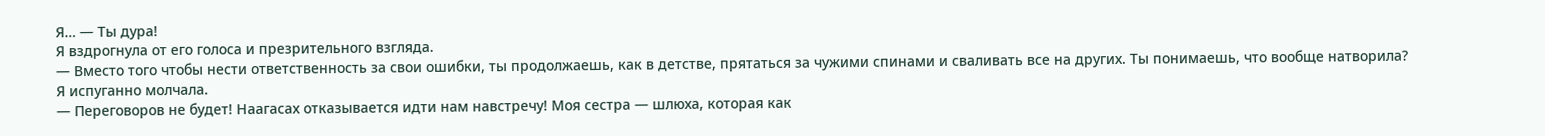Я… — Ты дура!
Я вздрогнула от его голоса и презрительного взгляда.
— Вместо того чтобы нести ответственность за свои ошибки, ты продолжаешь, как в детстве, прятаться за чужими спинами и сваливать все на других. Ты понимаешь, что вообще натворила?
Я испуганно молчала.
— Переговоров не будет! Наагасах отказывается идти нам навстречу! Моя сестра — шлюха, которая как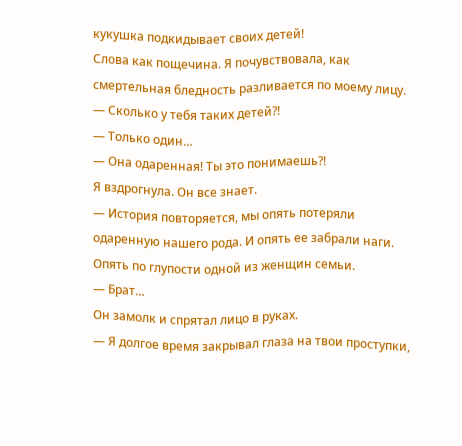кукушка подкидывает своих детей!
Слова как пощечина. Я почувствовала, как смертельная бледность разливается по моему лицу.
— Сколько у тебя таких детей?!
— Только один…
— Она одаренная! Ты это понимаешь?!
Я вздрогнула. Он все знает.
— История повторяется, мы опять потеряли одаренную нашего рода. И опять ее забрали наги. Опять по глупости одной из женщин семьи.
— Брат…
Он замолк и спрятал лицо в руках.
— Я долгое время закрывал глаза на твои проступки,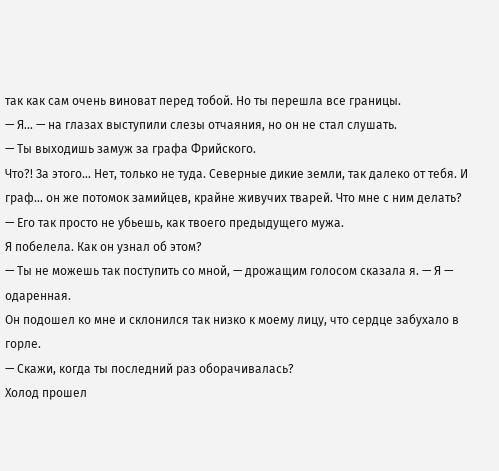так как сам очень виноват перед тобой. Но ты перешла все границы.
— Я… — на глазах выступили слезы отчаяния, но он не стал слушать.
— Ты выходишь замуж за графа Фрийского.
Что?! За этого… Нет, только не туда. Северные дикие земли, так далеко от тебя. И граф… он же потомок замийцев, крайне живучих тварей. Что мне с ним делать?
— Его так просто не убьешь, как твоего предыдущего мужа.
Я побелела. Как он узнал об этом?
— Ты не можешь так поступить со мной, — дрожащим голосом сказала я. — Я — одаренная.
Он подошел ко мне и склонился так низко к моему лицу, что сердце забухало в горле.
— Скажи, когда ты последний раз оборачивалась?
Холод прошел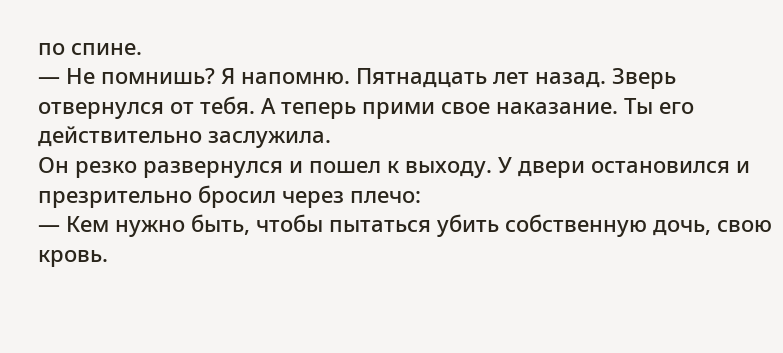по спине.
— Не помнишь? Я напомню. Пятнадцать лет назад. Зверь отвернулся от тебя. А теперь прими свое наказание. Ты его действительно заслужила.
Он резко развернулся и пошел к выходу. У двери остановился и презрительно бросил через плечо:
— Кем нужно быть, чтобы пытаться убить собственную дочь, свою кровь.